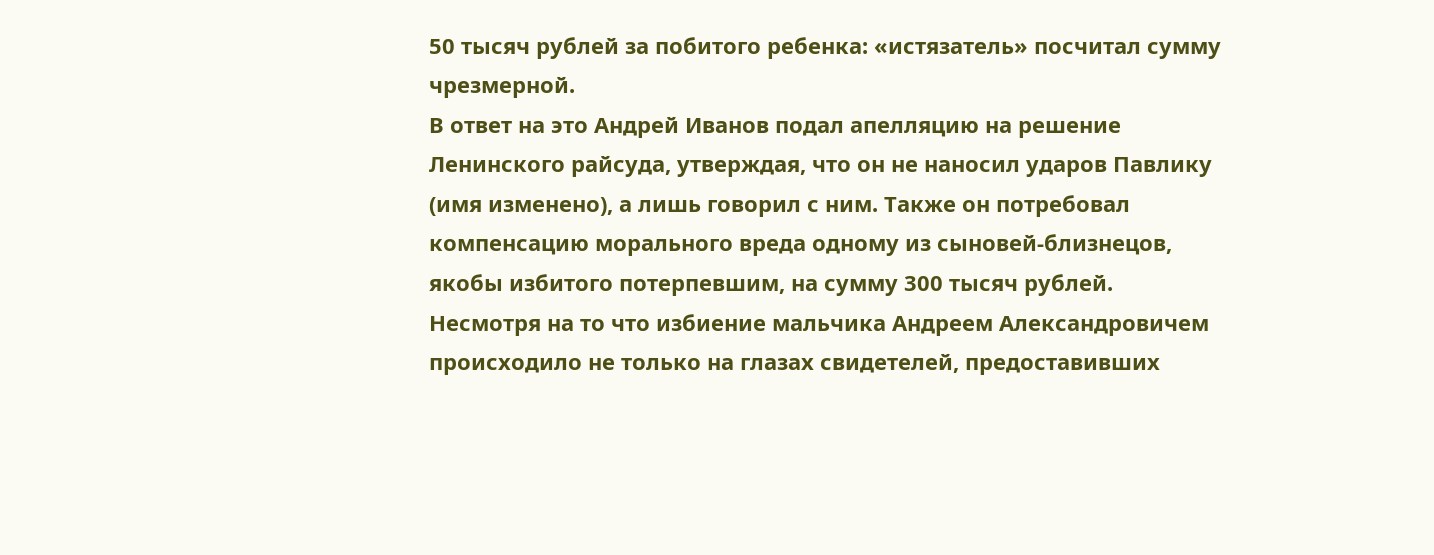50 тысяч рублей за побитого ребенка: «истязатель» посчитал сумму чрезмерной.
В ответ на это Андрей Иванов подал апелляцию на решение Ленинского райсуда, утверждая, что он не наносил ударов Павлику (имя изменено), а лишь говорил с ним. Также он потребовал компенсацию морального вреда одному из сыновей-близнецов, якобы избитого потерпевшим, на сумму 300 тысяч рублей. Несмотря на то что избиение мальчика Андреем Александровичем происходило не только на глазах свидетелей, предоставивших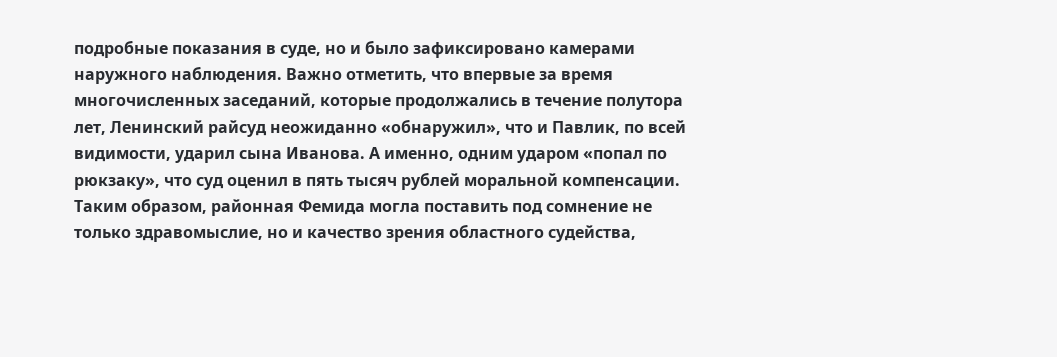подробные показания в суде, но и было зафиксировано камерами наружного наблюдения. Важно отметить, что впервые за время многочисленных заседаний, которые продолжались в течение полутора лет, Ленинский райсуд неожиданно «обнаружил», что и Павлик, по всей видимости, ударил сына Иванова. А именно, одним ударом «попал по рюкзаку», что суд оценил в пять тысяч рублей моральной компенсации.
Таким образом, районная Фемида могла поставить под сомнение не только здравомыслие, но и качество зрения областного судейства,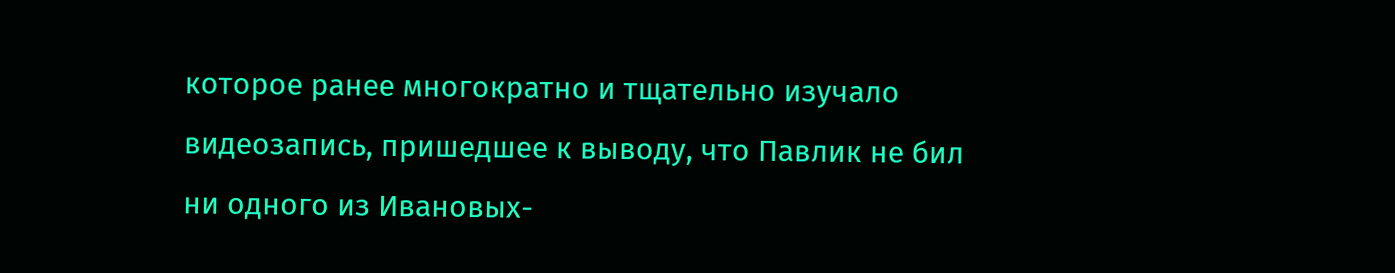которое ранее многократно и тщательно изучало видеозапись, пришедшее к выводу, что Павлик не бил ни одного из Ивановых-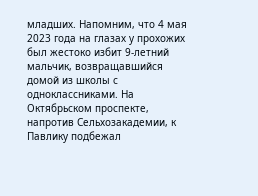младших. Напомним, что 4 мая 2023 года на глазах у прохожих был жестоко избит 9-летний мальчик, возвращавшийся домой из школы с одноклассниками. На Октябрьском проспекте, напротив Сельхозакадемии, к Павлику подбежал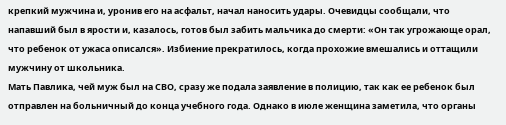крепкий мужчина и, уронив его на асфальт, начал наносить удары. Очевидцы сообщали, что напавший был в ярости и, казалось, готов был забить мальчика до смерти: «Он так угрожающе орал, что ребенок от ужаса описался». Избиение прекратилось, когда прохожие вмешались и оттащили мужчину от школьника.
Мать Павлика, чей муж был на СВО, сразу же подала заявление в полицию, так как ее ребенок был отправлен на больничный до конца учебного года. Однако в июле женщина заметила, что органы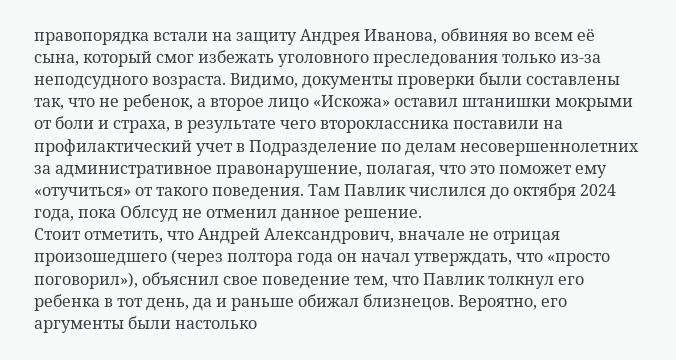правопорядка встали на защиту Андрея Иванова, обвиняя во всем её сына, который смог избежать уголовного преследования только из-за неподсудного возраста. Видимо, документы проверки были составлены так, что не ребенок, а второе лицо «Искожа» оставил штанишки мокрыми от боли и страха, в результате чего второклассника поставили на профилактический учет в Подразделение по делам несовершеннолетних за административное правонарушение, полагая, что это поможет ему «отучиться» от такого поведения. Там Павлик числился до октября 2024 года, пока Облсуд не отменил данное решение.
Стоит отметить, что Андрей Александрович, вначале не отрицая произошедшего (через полтора года он начал утверждать, что «просто поговорил»), объяснил свое поведение тем, что Павлик толкнул его ребенка в тот день, да и раньше обижал близнецов. Вероятно, его аргументы были настолько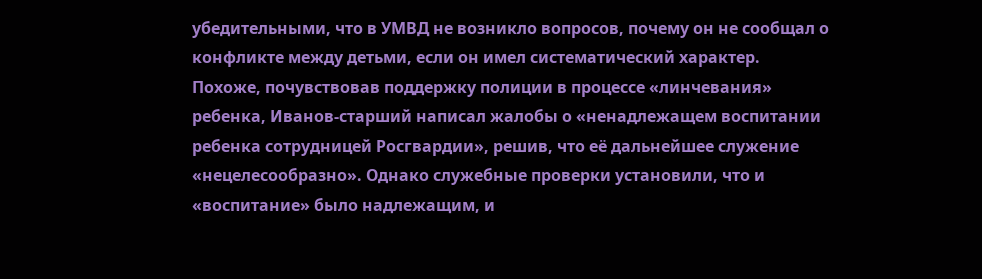убедительными, что в УМВД не возникло вопросов, почему он не сообщал о конфликте между детьми, если он имел систематический характер.
Похоже, почувствовав поддержку полиции в процессе «линчевания» ребенка, Иванов-старший написал жалобы о «ненадлежащем воспитании ребенка сотрудницей Росгвардии», решив, что её дальнейшее служение «нецелесообразно». Однако служебные проверки установили, что и «воспитание» было надлежащим, и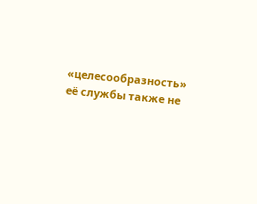«целесообразность» её службы также не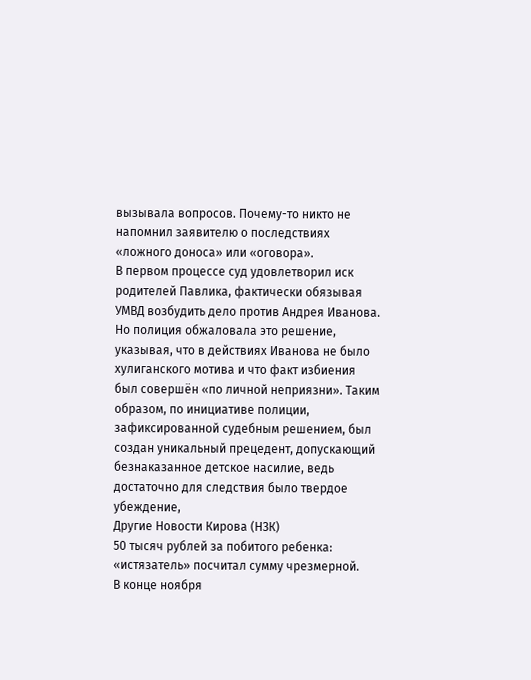вызывала вопросов. Почему-то никто не напомнил заявителю о последствиях «ложного доноса» или «оговора».
В первом процессе суд удовлетворил иск родителей Павлика, фактически обязывая УМВД возбудить дело против Андрея Иванова. Но полиция обжаловала это решение, указывая, что в действиях Иванова не было хулиганского мотива и что факт избиения был совершён «по личной неприязни». Таким образом, по инициативе полиции, зафиксированной судебным решением, был создан уникальный прецедент, допускающий безнаказанное детское насилие, ведь достаточно для следствия было твердое убеждение,
Другие Новости Кирова (НЗК)
50 тысяч рублей за побитого ребенка: «истязатель» посчитал сумму чрезмерной.
В конце ноября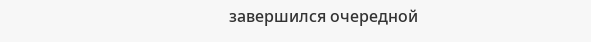завершился очередной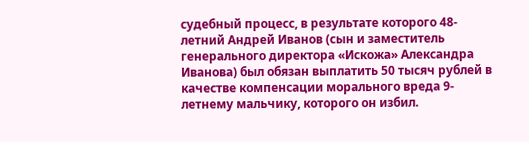судебный процесс, в результате которого 48-летний Андрей Иванов (сын и заместитель генерального директора «Искожа» Александра Иванова) был обязан выплатить 50 тысяч рублей в качестве компенсации морального вреда 9-летнему мальчику, которого он избил.